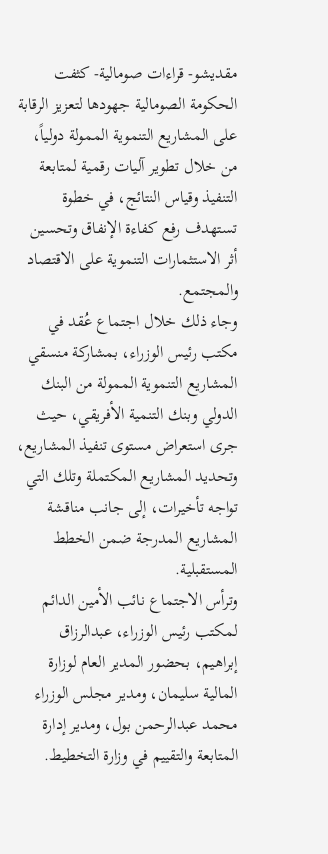مقديشو- قراءات صومالية- كثفت الحكومة الصومالية جهودها لتعزيز الرقابة على المشاريع التنموية الممولة دولياً، من خلال تطوير آليات رقمية لمتابعة التنفيذ وقياس النتائج، في خطوة تستهدف رفع كفاءة الإنفاق وتحسين أثر الاستثمارات التنموية على الاقتصاد والمجتمع.
وجاء ذلك خلال اجتماع عُقد في مكتب رئيس الوزراء، بمشاركة منسقي المشاريع التنموية الممولة من البنك الدولي وبنك التنمية الأفريقي، حيث جرى استعراض مستوى تنفيذ المشاريع، وتحديد المشاريع المكتملة وتلك التي تواجه تأخيرات، إلى جانب مناقشة المشاريع المدرجة ضمن الخطط المستقبلية.
وترأس الاجتماع نائب الأمين الدائم لمكتب رئيس الوزراء، عبدالرزاق إبراهيم، بحضور المدير العام لوزارة المالية سليمان، ومدير مجلس الوزراء محمد عبدالرحمن بول، ومدير إدارة المتابعة والتقييم في وزارة التخطيط.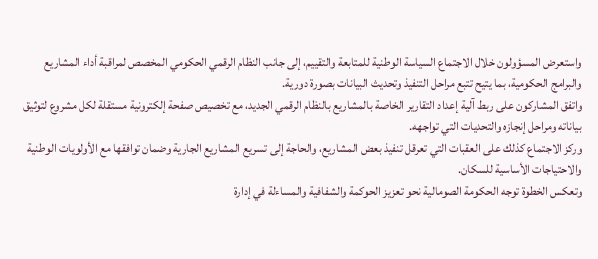واستعرض المسؤولون خلال الاجتماع السياسة الوطنية للمتابعة والتقييم، إلى جانب النظام الرقمي الحكومي المخصص لمراقبة أداء المشاريع والبرامج الحكومية، بما يتيح تتبع مراحل التنفيذ وتحديث البيانات بصورة دورية.
واتفق المشاركون على ربط آلية إعداد التقارير الخاصة بالمشاريع بالنظام الرقمي الجديد، مع تخصيص صفحة إلكترونية مستقلة لكل مشروع لتوثيق بياناته ومراحل إنجازه والتحديات التي تواجهه.
وركز الاجتماع كذلك على العقبات التي تعرقل تنفيذ بعض المشاريع، والحاجة إلى تسريع المشاريع الجارية وضمان توافقها مع الأولويات الوطنية والاحتياجات الأساسية للسكان.
وتعكس الخطوة توجه الحكومة الصومالية نحو تعزيز الحوكمة والشفافية والمساءلة في إدارة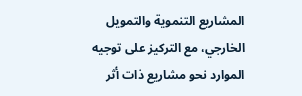المشاريع التنموية والتمويل الخارجي، مع التركيز على توجيه الموارد نحو مشاريع ذات أثر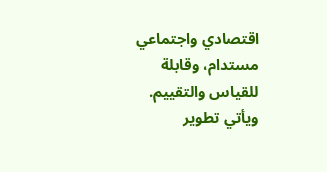اقتصادي واجتماعي مستدام، وقابلة للقياس والتقييم.
ويأتي تطوير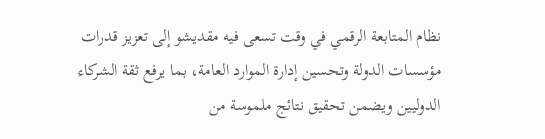نظام المتابعة الرقمي في وقت تسعى فيه مقديشو إلى تعزيز قدرات مؤسسات الدولة وتحسين إدارة الموارد العامة، بما يرفع ثقة الشركاء الدوليين ويضمن تحقيق نتائج ملموسة من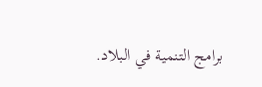برامج التنمية في البلاد.